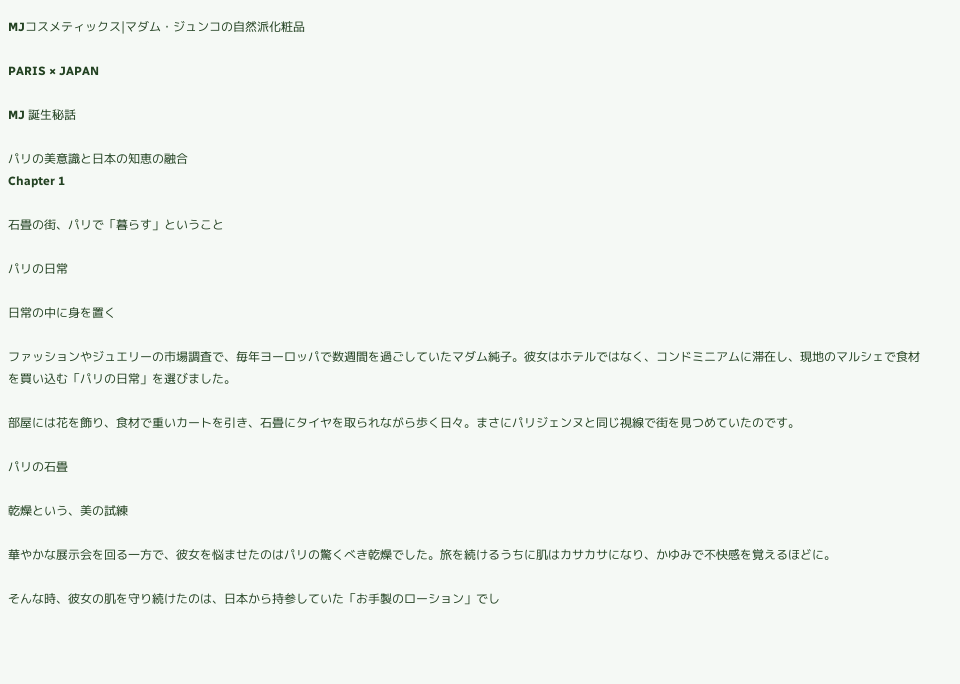MJコスメティックス|マダム・ジュンコの自然派化粧品

PARIS × JAPAN

MJ 誕生秘話

パリの美意識と日本の知恵の融合
Chapter 1

石畳の街、パリで「暮らす」ということ

パリの日常

日常の中に身を置く

ファッションやジュエリーの市場調査で、毎年ヨーロッパで数週間を過ごしていたマダム純子。彼女はホテルではなく、コンドミニアムに滞在し、現地のマルシェで食材を買い込む「パリの日常」を選びました。

部屋には花を飾り、食材で重いカートを引き、石畳にタイヤを取られながら歩く日々。まさにパリジェンヌと同じ視線で街を見つめていたのです。

パリの石畳

乾燥という、美の試練

華やかな展示会を回る一方で、彼女を悩ませたのはパリの驚くべき乾燥でした。旅を続けるうちに肌はカサカサになり、かゆみで不快感を覚えるほどに。

そんな時、彼女の肌を守り続けたのは、日本から持参していた「お手製のローション」でし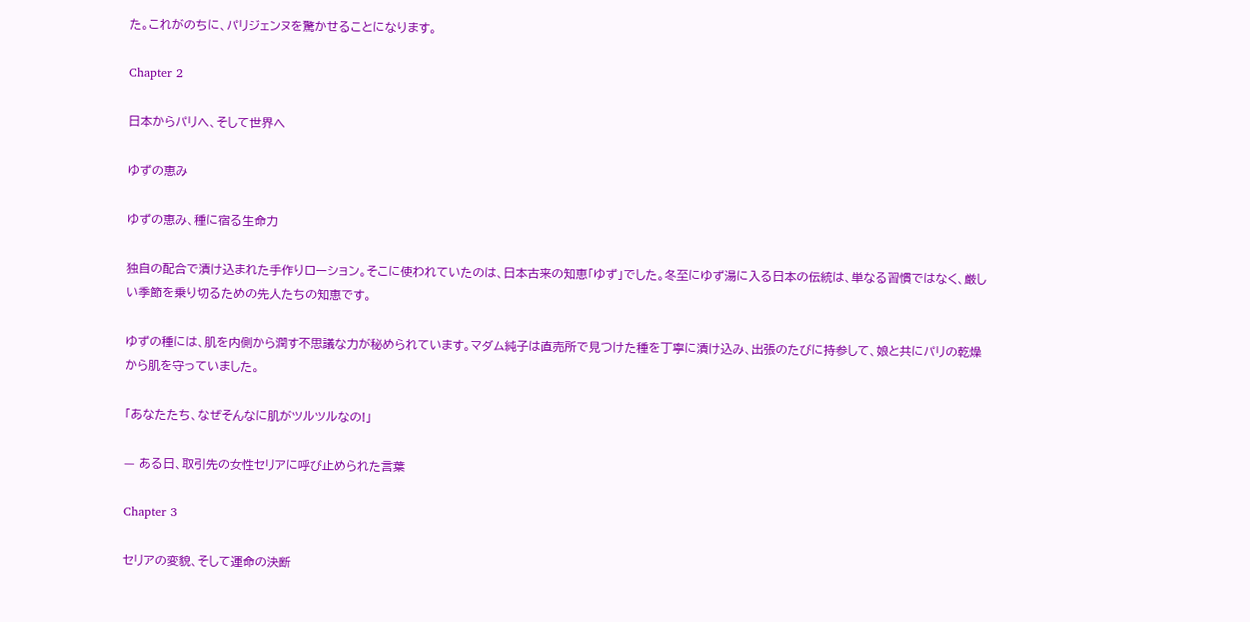た。これがのちに、パリジェンヌを驚かせることになります。

Chapter 2

日本からパリへ、そして世界へ

ゆずの恵み

ゆずの恵み、種に宿る生命力

独自の配合で漬け込まれた手作りローション。そこに使われていたのは、日本古来の知恵「ゆず」でした。冬至にゆず湯に入る日本の伝統は、単なる習慣ではなく、厳しい季節を乗り切るための先人たちの知恵です。

ゆずの種には、肌を内側から潤す不思議な力が秘められています。マダム純子は直売所で見つけた種を丁寧に漬け込み、出張のたびに持参して、娘と共にパリの乾燥から肌を守っていました。

「あなたたち、なぜそんなに肌がツルツルなの!」

— ある日、取引先の女性セリアに呼び止められた言葉

Chapter 3

セリアの変貌、そして運命の決断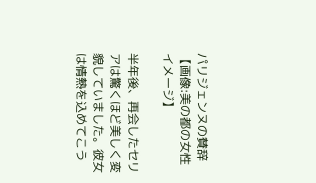パリジェンヌの賛辞 【画像:美の都の女性イメージ】

半年後、再会したセリアは驚くほど美しく変貌していました。彼女は情熱を込めてこう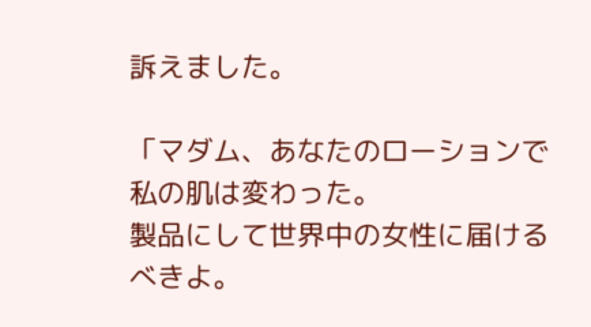訴えました。

「マダム、あなたのローションで私の肌は変わった。
製品にして世界中の女性に届けるべきよ。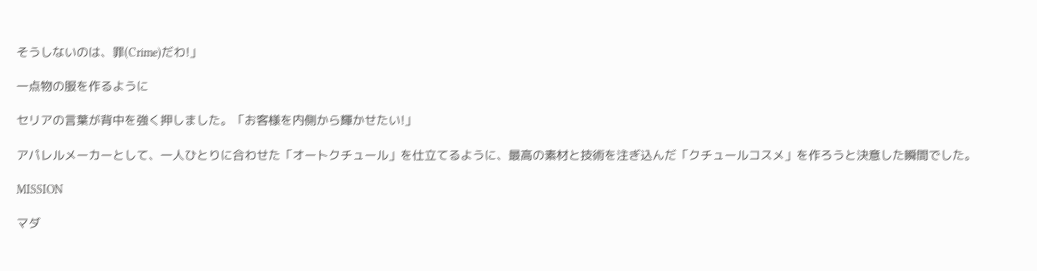そうしないのは、罪(Crime)だわ!」

一点物の服を作るように

セリアの言葉が背中を強く押しました。「お客様を内側から輝かせたい!」

アパレルメーカーとして、一人ひとりに合わせた「オートクチュール」を仕立てるように、最高の素材と技術を注ぎ込んだ「クチュールコスメ」を作ろうと決意した瞬間でした。

MISSION

マダ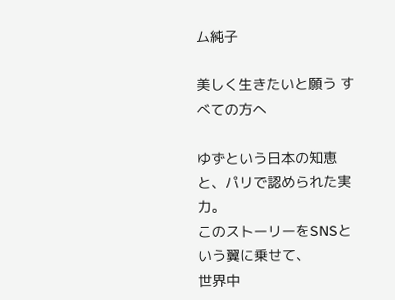ム純子

美しく生きたいと願う すべての方へ

ゆずという日本の知恵と、パリで認められた実力。
このストーリーをSNSという翼に乗せて、
世界中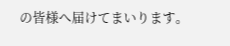の皆様へ届けてまいります。